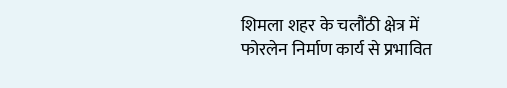शिमला शहर के चलौंठी क्षेत्र में फोरलेन निर्माण कार्य से प्रभावित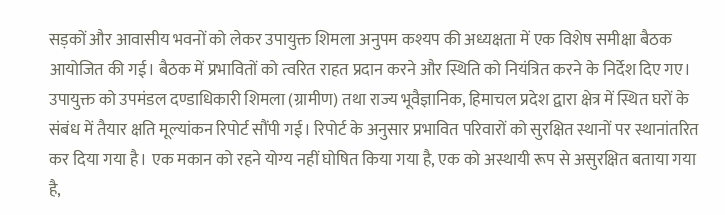सड़कों और आवासीय भवनों को लेकर उपायुक्त शिमला अनुपम कश्यप की अध्यक्षता में एक विशेष समीक्षा बैठक आयोजित की गई। बैठक में प्रभावितों को त्वरित राहत प्रदान करने और स्थिति को नियंत्रित करने के निर्देश दिए गए।
उपायुक्त को उपमंडल दण्डाधिकारी शिमला (ग्रामीण) तथा राज्य भूवैज्ञानिक, हिमाचल प्रदेश द्वारा क्षेत्र में स्थित घरों के संबंध में तैयार क्षति मूल्यांकन रिपोर्ट सौंपी गई। रिपोर्ट के अनुसार प्रभावित परिवारों को सुरक्षित स्थानों पर स्थानांतरित कर दिया गया है। एक मकान को रहने योग्य नहीं घोषित किया गया है, एक को अस्थायी रूप से असुरक्षित बताया गया है,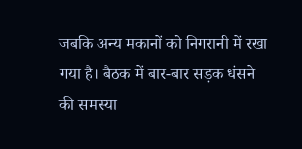जबकि अन्य मकानों को निगरानी में रखा गया है। बैठक में बार-बार सड़क धंसने की समस्या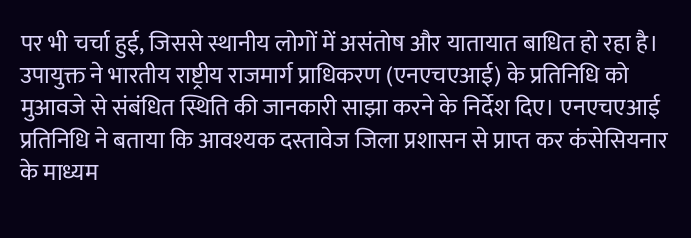पर भी चर्चा हुई, जिससे स्थानीय लोगों में असंतोष और यातायात बाधित हो रहा है।
उपायुक्त ने भारतीय राष्ट्रीय राजमार्ग प्राधिकरण (एनएचएआई) के प्रतिनिधि को मुआवजे से संबंधित स्थिति की जानकारी साझा करने के निर्देश दिए। एनएचएआई प्रतिनिधि ने बताया कि आवश्यक दस्तावेज जिला प्रशासन से प्राप्त कर कंसेसियनार के माध्यम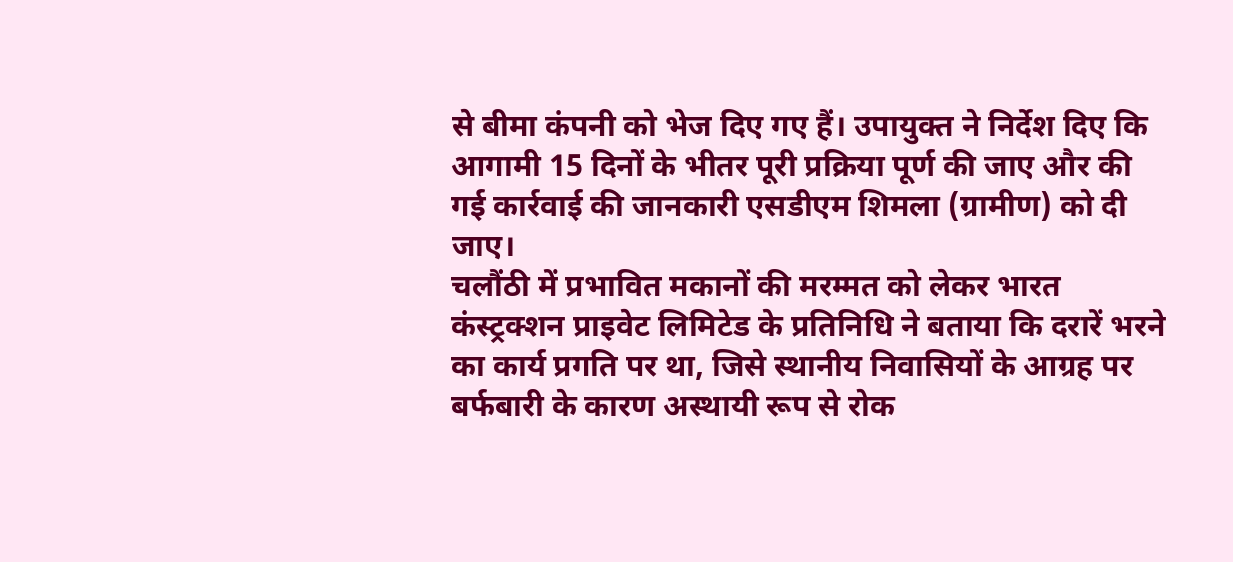से बीमा कंपनी को भेज दिए गए हैं। उपायुक्त ने निर्देश दिए कि आगामी 15 दिनों के भीतर पूरी प्रक्रिया पूर्ण की जाए और की गई कार्रवाई की जानकारी एसडीएम शिमला (ग्रामीण) को दी जाए।
चलौंठी में प्रभावित मकानों की मरम्मत को लेकर भारत कंस्ट्रक्शन प्राइवेट लिमिटेड के प्रतिनिधि ने बताया कि दरारें भरने का कार्य प्रगति पर था, जिसे स्थानीय निवासियों के आग्रह पर बर्फबारी के कारण अस्थायी रूप से रोक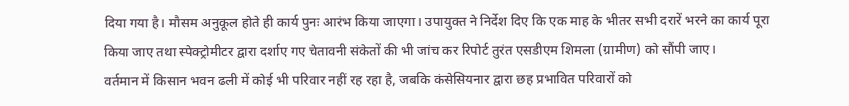दिया गया है। मौसम अनुकूल होते ही कार्य पुनः आरंभ किया जाएगा। उपायुक्त ने निर्देश दिए कि एक माह के भीतर सभी दरारें भरने का कार्य पूरा किया जाए तथा स्पेक्ट्रोमीटर द्वारा दर्शाए गए चेतावनी संकेतों की भी जांच कर रिपोर्ट तुरंत एसडीएम शिमला (ग्रामीण) को सौंपी जाए।
वर्तमान में किसान भवन ढली में कोई भी परिवार नहीं रह रहा है, जबकि कंसेसियनार द्वारा छह प्रभावित परिवारों को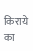किराये का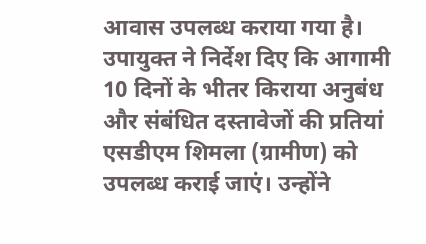आवास उपलब्ध कराया गया है। उपायुक्त ने निर्देश दिए कि आगामी 10 दिनों के भीतर किराया अनुबंध और संबंधित दस्तावेजों की प्रतियां एसडीएम शिमला (ग्रामीण) को उपलब्ध कराई जाएं। उन्होंने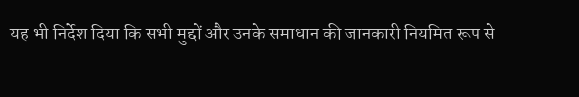यह भी निर्देश दिया कि सभी मुद्दों और उनके समाधान की जानकारी नियमित रूप से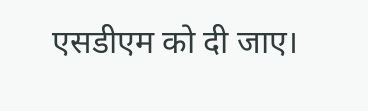एसडीएम को दी जाए।